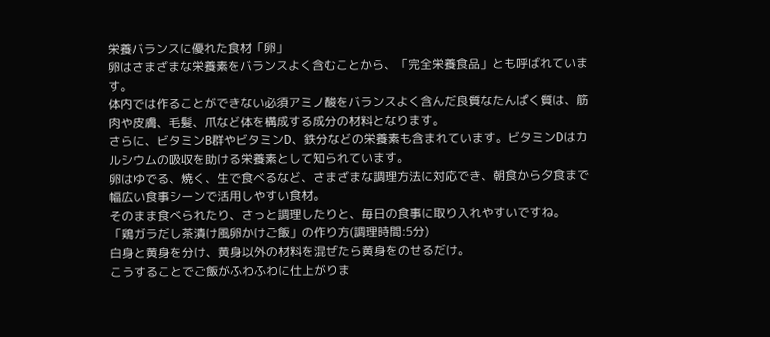栄養バランスに優れた食材「卵」
卵はさまざまな栄養素をバランスよく含むことから、「完全栄養食品」とも呼ばれています。
体内では作ることができない必須アミノ酸をバランスよく含んだ良質なたんぱく質は、筋肉や皮膚、毛髪、爪など体を構成する成分の材料となります。
さらに、ビタミンB群やビタミンD、鉄分などの栄養素も含まれています。ビタミンDはカルシウムの吸収を助ける栄養素として知られています。
卵はゆでる、焼く、生で食べるなど、さまざまな調理方法に対応でき、朝食から夕食まで幅広い食事シーンで活用しやすい食材。
そのまま食べられたり、さっと調理したりと、毎日の食事に取り入れやすいですね。
「鶏ガラだし茶漬け風卵かけご飯」の作り方(調理時間:5分)
白身と黄身を分け、黄身以外の材料を混ぜたら黄身をのせるだけ。
こうすることでご飯がふわふわに仕上がりま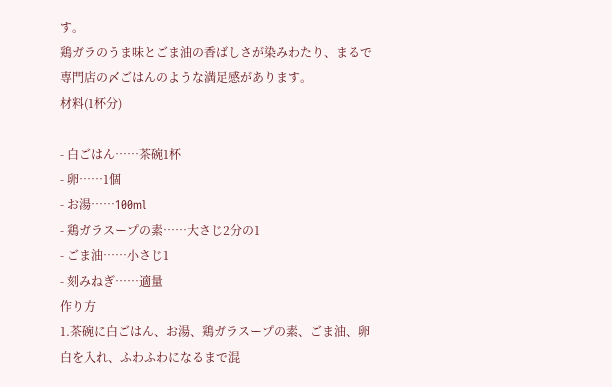す。
鶏ガラのうま味とごま油の香ばしさが染みわたり、まるで専門店の〆ごはんのような満足感があります。
材料(1杯分)

- 白ごはん……茶碗1杯
- 卵……1個
- お湯……100ml
- 鶏ガラスープの素……大さじ2分の1
- ごま油……小さじ1
- 刻みねぎ……適量
作り方
1.茶碗に白ごはん、お湯、鶏ガラスープの素、ごま油、卵白を入れ、ふわふわになるまで混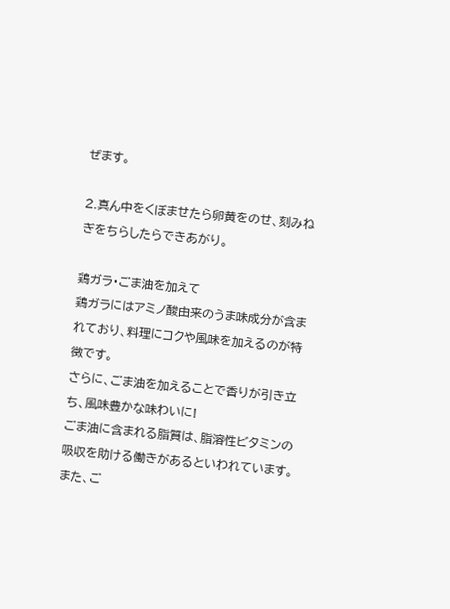ぜます。

2.真ん中をくぼませたら卵黄をのせ、刻みねぎをちらしたらできあがり。

鶏ガラ・ごま油を加えて
鶏ガラにはアミノ酸由来のうま味成分が含まれており、料理にコクや風味を加えるのが特徴です。
さらに、ごま油を加えることで香りが引き立ち、風味豊かな味わいに!
ごま油に含まれる脂質は、脂溶性ビタミンの吸収を助ける働きがあるといわれています。
また、ご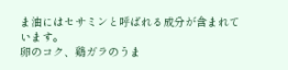ま油にはセサミンと呼ばれる成分が含まれています。
卵のコク、鶏ガラのうま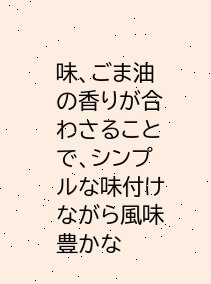味、ごま油の香りが合わさることで、シンプルな味付けながら風味豊かな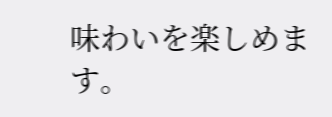味わいを楽しめます。